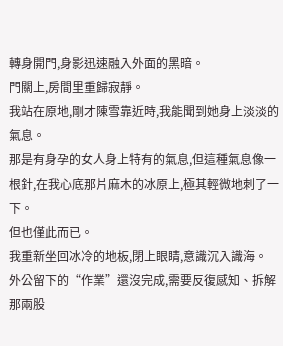轉身開門,身影迅速融入外面的黑暗。
門關上,房間里重歸寂靜。
我站在原地,剛才陳雪靠近時,我能聞到她身上淡淡的氣息。
那是有身孕的女人身上特有的氣息,但這種氣息像一根針,在我心底那片麻木的冰原上,極其輕微地刺了一下。
但也僅此而已。
我重新坐回冰冷的地板,閉上眼睛,意識沉入識海。
外公留下的“作業”還沒完成,需要反復感知、拆解那兩股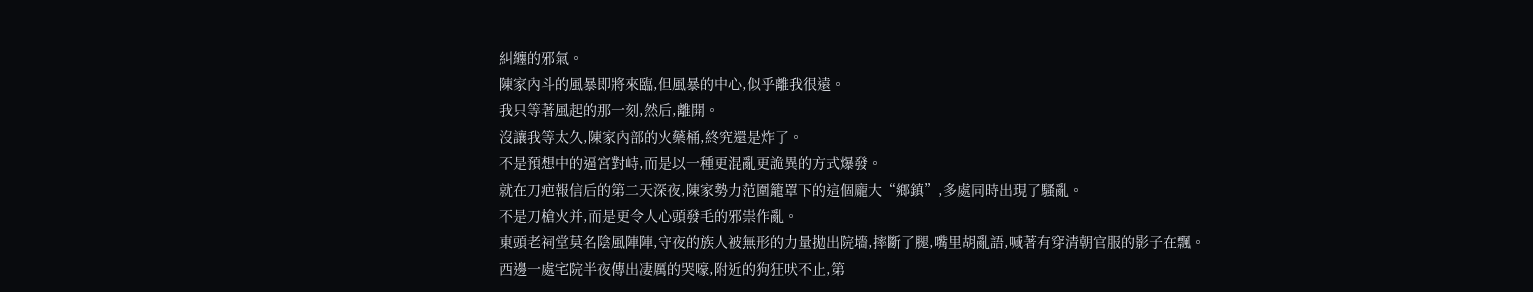糾纏的邪氣。
陳家內斗的風暴即將來臨,但風暴的中心,似乎離我很遠。
我只等著風起的那一刻,然后,離開。
沒讓我等太久,陳家內部的火藥桶,終究還是炸了。
不是預想中的逼宮對峙,而是以一種更混亂更詭異的方式爆發。
就在刀疤報信后的第二天深夜,陳家勢力范圍籠罩下的這個龐大“鄉鎮”,多處同時出現了騷亂。
不是刀槍火并,而是更令人心頭發毛的邪祟作亂。
東頭老祠堂莫名陰風陣陣,守夜的族人被無形的力量拋出院墻,摔斷了腿,嘴里胡亂語,喊著有穿清朝官服的影子在飄。
西邊一處宅院半夜傳出凄厲的哭嚎,附近的狗狂吠不止,第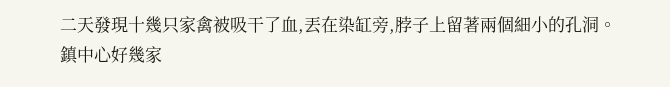二天發現十幾只家禽被吸干了血,丟在染缸旁,脖子上留著兩個細小的孔洞。
鎮中心好幾家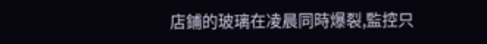店鋪的玻璃在凌晨同時爆裂,監控只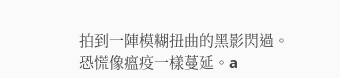拍到一陣模糊扭曲的黑影閃過。
恐慌像瘟疫一樣蔓延。a